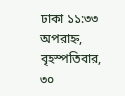ঢাকা ১১:৩৩ অপরাহ্ন, বৃহস্পতিবার, ৩০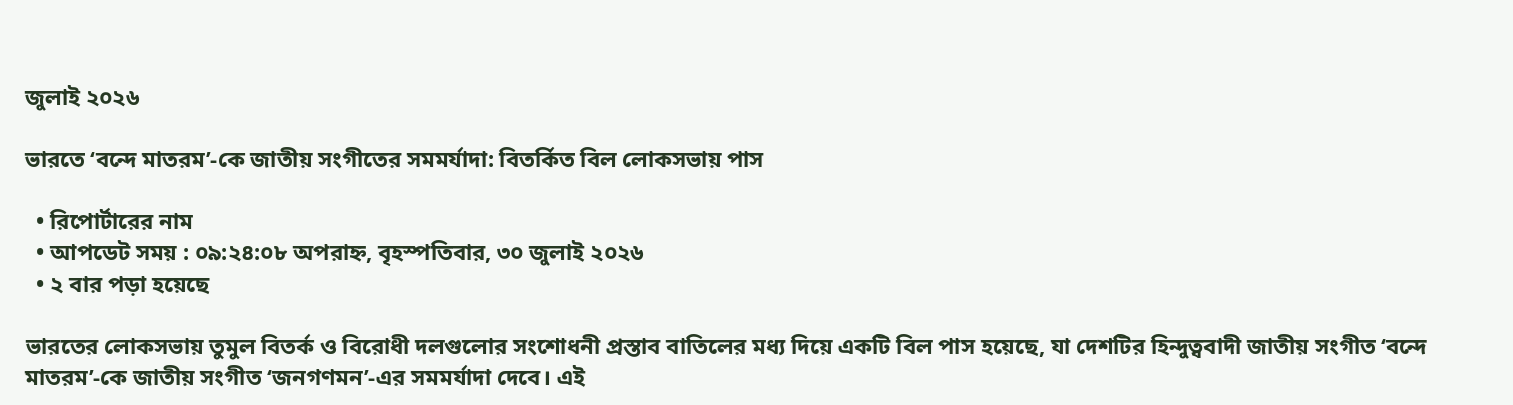জুলাই ২০২৬

ভারতে ‘বন্দে মাতরম’-কে জাতীয় সংগীতের সমমর্যাদা: বিতর্কিত বিল লোকসভায় পাস

  • রিপোর্টারের নাম
  • আপডেট সময় : ০৯:২৪:০৮ অপরাহ্ন, বৃহস্পতিবার, ৩০ জুলাই ২০২৬
  • ২ বার পড়া হয়েছে

ভারতের লোকসভায় তুমুল বিতর্ক ও বিরোধী দলগুলোর সংশোধনী প্রস্তাব বাতিলের মধ্য দিয়ে একটি বিল পাস হয়েছে, যা দেশটির হিন্দুত্ববাদী জাতীয় সংগীত ‘বন্দে মাতরম’-কে জাতীয় সংগীত ‘জনগণমন’-এর সমমর্যাদা দেবে। এই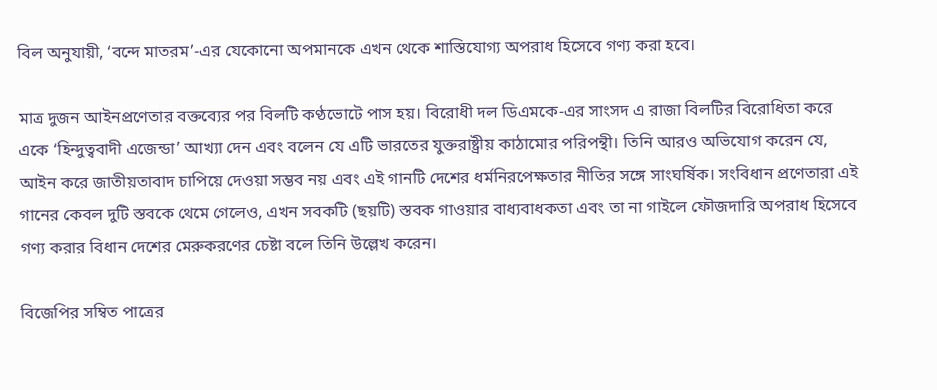বিল অনুযায়ী, ‘বন্দে মাতরম’-এর যেকোনো অপমানকে এখন থেকে শাস্তিযোগ্য অপরাধ হিসেবে গণ্য করা হবে।

মাত্র দুজন আইনপ্রণেতার বক্তব্যের পর বিলটি কণ্ঠভোটে পাস হয়। বিরোধী দল ডিএমকে-এর সাংসদ এ রাজা বিলটির বিরোধিতা করে একে ‘হিন্দুত্ববাদী এজেন্ডা’ আখ্যা দেন এবং বলেন যে এটি ভারতের যুক্তরাষ্ট্রীয় কাঠামোর পরিপন্থী। তিনি আরও অভিযোগ করেন যে, আইন করে জাতীয়তাবাদ চাপিয়ে দেওয়া সম্ভব নয় এবং এই গানটি দেশের ধর্মনিরপেক্ষতার নীতির সঙ্গে সাংঘর্ষিক। সংবিধান প্রণেতারা এই গানের কেবল দুটি স্তবকে থেমে গেলেও, এখন সবকটি (ছয়টি) স্তবক গাওয়ার বাধ্যবাধকতা এবং তা না গাইলে ফৌজদারি অপরাধ হিসেবে গণ্য করার বিধান দেশের মেরুকরণের চেষ্টা বলে তিনি উল্লেখ করেন।

বিজেপির সম্বিত পাত্রের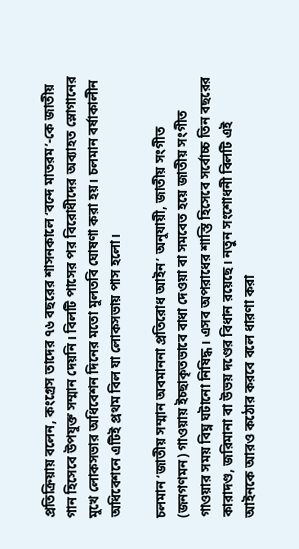প্রতিক্রিয়ায় বলেন, কংগ্রেস তাদের ৭৬ বছরের শাসনকালে ‘বন্দে মাতরম’-কে জাতীয় গান হিসেবে উপযুক্ত সম্মান দেয়নি। বিলটি পাসের পর বিরোধীদের অব্যাহত স্লোগানের মুখে লোকসভার অধিবেশন দিনের মতো মুলতবি ঘোষণা করা হয়। চলমান বর্ষাকালীন অধিবেশনে এটিই প্রথম বিল যা লোকসভায় পাস হলো।

চলমান ‘জাতীয় সম্মান অবমাননা প্রতিরোধ আইন’ অনুযায়ী, জাতীয় সংগীত (জনগণমন) গাওয়ায় ইচ্ছাকৃতভাবে বাধা দেওয়া বা সমবেত হয়ে জাতীয় সংগীত গাওয়ার সময় বিঘ্ন ঘটানো নিষিদ্ধ। এসব অপরাধের শাস্তি হিসেবে সর্বোচ্চ তিন বছরের কারাদণ্ড, জরিমানা বা উভয় দণ্ডের বিধান রয়েছে। নতুন সংশোধনী বিলটি এই আইনকে আরও কঠোর করবে বলে ধারণা করা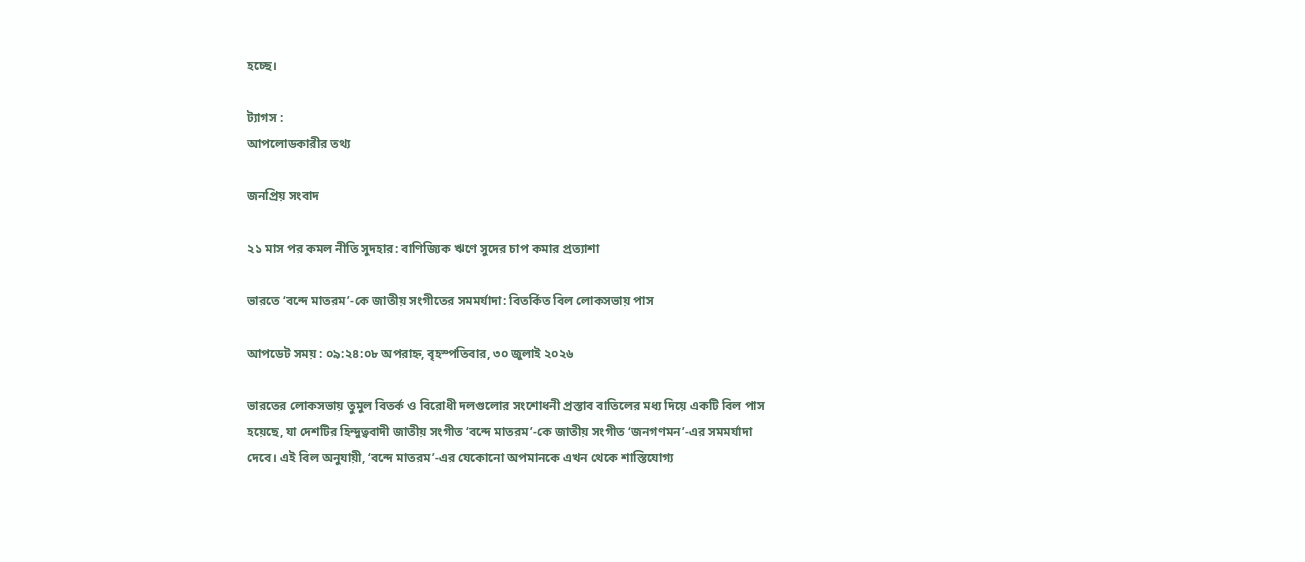হচ্ছে।

ট্যাগস :
আপলোডকারীর তথ্য

জনপ্রিয় সংবাদ

২১ মাস পর কমল নীতি সুদহার: বাণিজ্যিক ঋণে সুদের চাপ কমার প্রত্যাশা

ভারতে ‘বন্দে মাতরম’-কে জাতীয় সংগীতের সমমর্যাদা: বিতর্কিত বিল লোকসভায় পাস

আপডেট সময় : ০৯:২৪:০৮ অপরাহ্ন, বৃহস্পতিবার, ৩০ জুলাই ২০২৬

ভারতের লোকসভায় তুমুল বিতর্ক ও বিরোধী দলগুলোর সংশোধনী প্রস্তাব বাতিলের মধ্য দিয়ে একটি বিল পাস হয়েছে, যা দেশটির হিন্দুত্ববাদী জাতীয় সংগীত ‘বন্দে মাতরম’-কে জাতীয় সংগীত ‘জনগণমন’-এর সমমর্যাদা দেবে। এই বিল অনুযায়ী, ‘বন্দে মাতরম’-এর যেকোনো অপমানকে এখন থেকে শাস্তিযোগ্য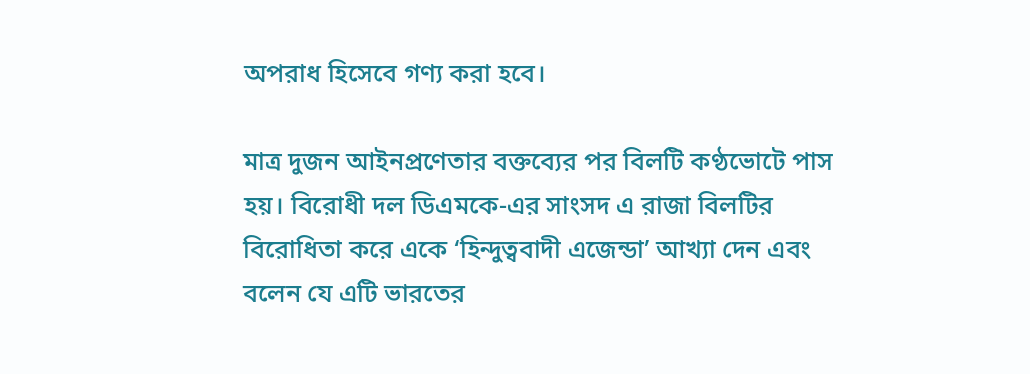অপরাধ হিসেবে গণ্য করা হবে।

মাত্র দুজন আইনপ্রণেতার বক্তব্যের পর বিলটি কণ্ঠভোটে পাস হয়। বিরোধী দল ডিএমকে-এর সাংসদ এ রাজা বিলটির বিরোধিতা করে একে ‘হিন্দুত্ববাদী এজেন্ডা’ আখ্যা দেন এবং বলেন যে এটি ভারতের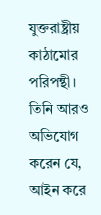যুক্তরাষ্ট্রীয় কাঠামোর পরিপন্থী। তিনি আরও অভিযোগ করেন যে, আইন করে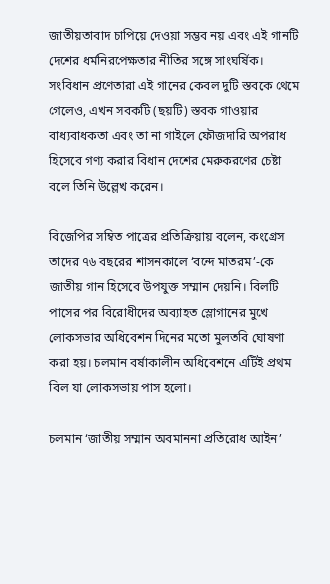জাতীয়তাবাদ চাপিয়ে দেওয়া সম্ভব নয় এবং এই গানটি দেশের ধর্মনিরপেক্ষতার নীতির সঙ্গে সাংঘর্ষিক। সংবিধান প্রণেতারা এই গানের কেবল দুটি স্তবকে থেমে গেলেও, এখন সবকটি (ছয়টি) স্তবক গাওয়ার বাধ্যবাধকতা এবং তা না গাইলে ফৌজদারি অপরাধ হিসেবে গণ্য করার বিধান দেশের মেরুকরণের চেষ্টা বলে তিনি উল্লেখ করেন।

বিজেপির সম্বিত পাত্রের প্রতিক্রিয়ায় বলেন, কংগ্রেস তাদের ৭৬ বছরের শাসনকালে ‘বন্দে মাতরম’-কে জাতীয় গান হিসেবে উপযুক্ত সম্মান দেয়নি। বিলটি পাসের পর বিরোধীদের অব্যাহত স্লোগানের মুখে লোকসভার অধিবেশন দিনের মতো মুলতবি ঘোষণা করা হয়। চলমান বর্ষাকালীন অধিবেশনে এটিই প্রথম বিল যা লোকসভায় পাস হলো।

চলমান ‘জাতীয় সম্মান অবমাননা প্রতিরোধ আইন’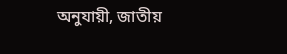অনুযায়ী, জাতীয়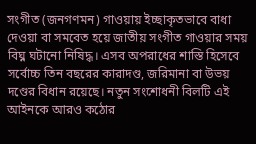সংগীত (জনগণমন) গাওয়ায় ইচ্ছাকৃতভাবে বাধা দেওয়া বা সমবেত হয়ে জাতীয় সংগীত গাওয়ার সময় বিঘ্ন ঘটানো নিষিদ্ধ। এসব অপরাধের শাস্তি হিসেবে সর্বোচ্চ তিন বছরের কারাদণ্ড, জরিমানা বা উভয় দণ্ডের বিধান রয়েছে। নতুন সংশোধনী বিলটি এই আইনকে আরও কঠোর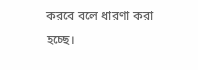করবে বলে ধারণা করা হচ্ছে।